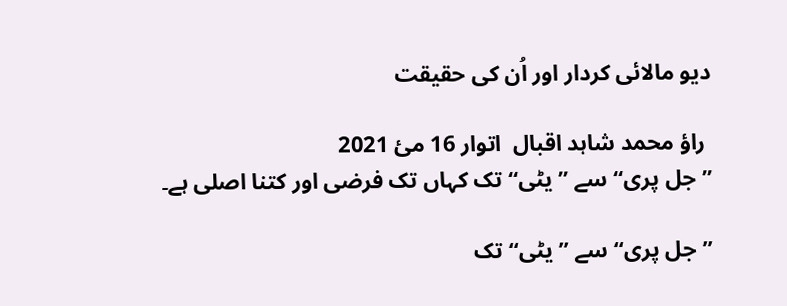دیو مالائی کردار اور اُن کی حقیقت

 راؤ محمد شاہد اقبال  اتوار 16 مئ 2021
’’جل پری‘‘ سے ’’یٹی‘‘ تک کہاں تک فرضی اور کتنا اصلی ہے۔

’’جل پری‘‘ سے ’’یٹی‘‘ تک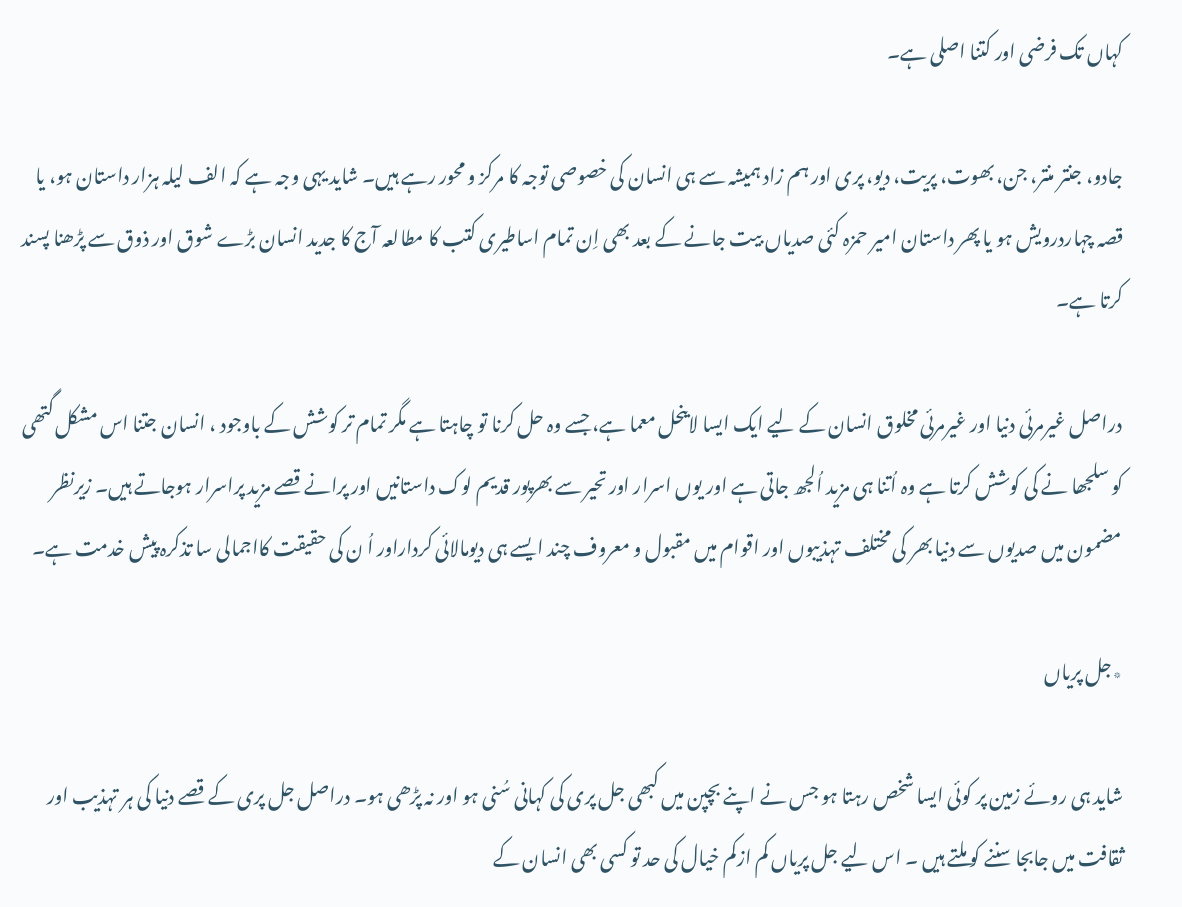کہاں تک فرضی اور کتنا اصلی ہے۔

جادو، جنتر منتر، جن، بھوت، پریت، دیو، پری اور ہم زاد ہمیشہ سے ہی انسان کی خصوصی توجہ کا مرکز و محور رہے ہیں۔ شاید یہی وجہ ہے کہ الف لیلہ ہزار داستان ہو، یا قصہ چہاردرویش ہو یا پھر داستان امیر حمزہ کئی صدیاں بیت جانے کے بعد بھی اِن تمام اساطیری کتب کا مطالعہ آج کا جدید انسان بڑے شوق اور ذوق سے پڑھنا پسند کرتا ہے۔

دراصل غیرمرئی دنیا اور غیرمرئی مخلوق انسان کے لیے ایک ایسا لاینحل معما ہے، جسے وہ حل کرنا تو چاہتا ہے مگر تمام تر کوشش کے باوجود ، انسان جتنا اس مشکل گتھی کو سلجھا نے کی کوشش کرتا ہے وہ اُتنا ہی مزید اُلجھ جاتی ہے اور یوں اسرار اور تحیر سے بھرپور قدیم لوک داستانیں اور پرانے قصے مزید پراسرار ہوجاتے ہیں۔ زیرنظر مضمون میں صدیوں سے دنیا بھر کی مختلف تہذیبوں اور اقوام میں مقبول و معروف چند ایسے ہی دیومالائی کرداراور اُ ن کی حقیقت کااجمالی سا تذکرہ پیش خدمت ہے۔

٭جل پریاں

شاید ہی روئے زمین پر کوئی ایسا شخص رہتا ہو جس نے اپنے بچپن میں کبھی جل پری کی کہانی سُنی ہو اور نہ پڑھی ہو۔ دراصل جل پری کے قصے دنیا کی ہر تہذیب اور ثقافت میں جابجا سننے کو ملتے ہیں ۔ اس لیے جل پریاں کم ازکم خیال کی حد تو کسی بھی انسان کے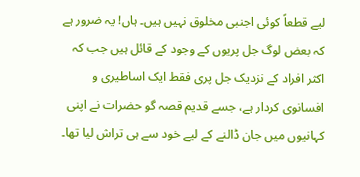لیے قطعاً کوئی اجنبی مخلوق نہیں ہیں۔ ہاں! یہ ضرور ہے کہ بعض لوگ جل پریوں کے وجود کے قائل ہیں جب کہ اکثر افراد کے نزدیک جل پری فقط ایک اساطیری و افسانوی کردار ہے، جسے قدیم قصہ گو حضرات نے اپنی کہانیوں میں جان ڈالنے کے لیے خود سے ہی تراش لیا تھا۔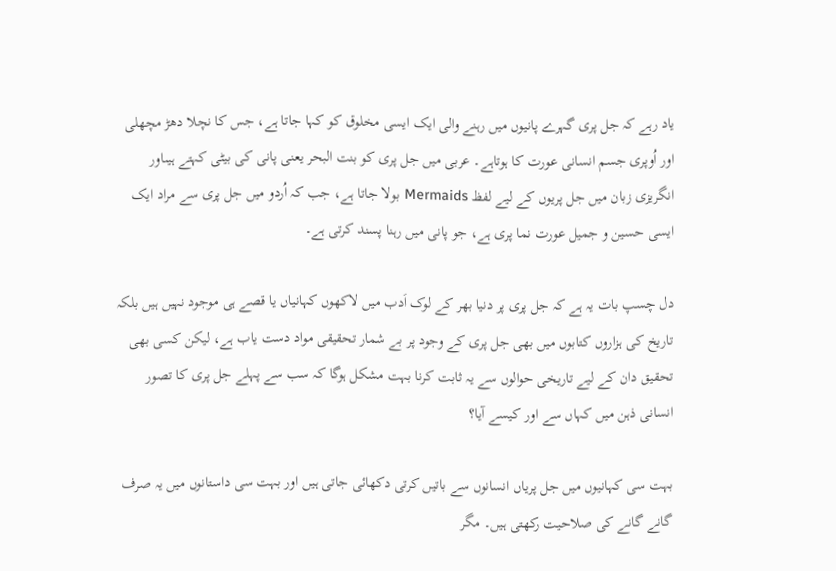یاد رہے کہ جل پری گہرے پانیوں میں رہنے والی ایک ایسی مخلوق کو کہا جاتا ہے، جس کا نچلا دھڑ مچھلی اور اُوپری جسم انسانی عورت کا ہوتاہے۔ عربی میں جل پری کو بنت البحر یعنی پانی کی بیٹی کہتے ہیںاور انگریزی زبان میں جل پریوں کے لیے لفظ Mermaids بولا جاتا ہے، جب کہ اُردو میں جل پری سے مراد ایک ایسی حسین و جمیل عورت نما پری ہے، جو پانی میں رہنا پسند کرتی ہے۔

دل چسپ بات یہ ہے کہ جل پری پر دنیا بھر کے لوک اَدب میں لاکھوں کہانیاں یا قصے ہی موجود نہیں ہیں بلکہ تاریخ کی ہزاروں کتابوں میں بھی جل پری کے وجود پر بے شمار تحقیقی مواد دست یاب ہے، لیکن کسی بھی تحقیق دان کے لیے تاریخی حوالوں سے یہ ثابت کرنا بہت مشکل ہوگا کہ سب سے پہلے جل پری کا تصور انسانی ذہن میں کہاں سے اور کیسے آیا؟

بہت سی کہانیوں میں جل پریاں انسانوں سے باتیں کرتی دکھائی جاتی ہیں اور بہت سی داستانوں میں یہ صرف گانے گانے کی صلاحیت رکھتی ہیں۔ مگر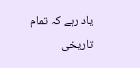یاد رہے کہ تمام تاریخی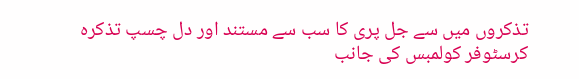تذکروں میں سے جل پری کا سب سے مستند اور دل چسپ تذکرہ کرسٹوفر کولمبس کی جانب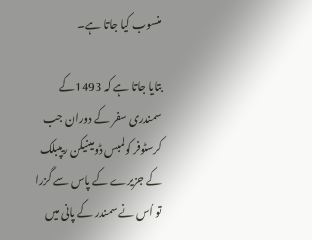منسوب کیا جاتا ہے۔

بتایا جاتا ہے کہ 1493کے سمندری سفر کے دوران جب کرسٹوفر کولمبس ڈومینیکن ریپبلک کے جزیرے کے پاس سے گزرا تو اُس نے سمندر کے پانی میں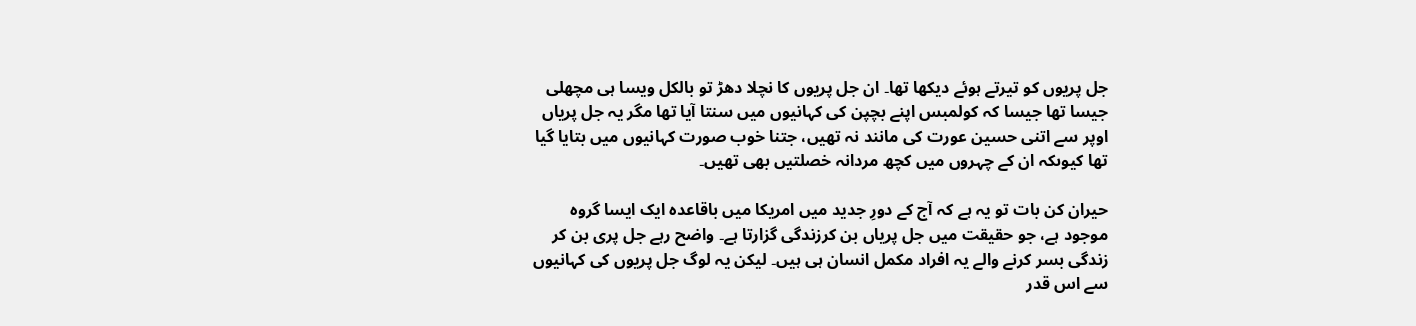جل پریوں کو تیرتے ہوئے دیکھا تھا۔ ان جل پریوں کا نچلا دھڑ تو بالکل ویسا ہی مچھلی جیسا تھا جیسا کہ کولمبس اپنے بچپن کی کہانیوں میں سنتا آیا تھا مگر یہ جل پریاں اوپر سے اتنی حسین عورت کی مانند نہ تھیں، جتنا خوب صورت کہانیوں میں بتایا گیا تھا کیوںکہ ان کے چہروں میں کچھ مردانہ خصلتیں بھی تھیں۔

حیران کن بات تو یہ ہے کہ آج کے دورِ جدید میں امریکا میں باقاعدہ ایک ایسا گروہ موجود ہے، جو حقیقت میں جل پریاں بن کرزندگی گزارتا ہے۔ واضح رہے جل پری بن کر زندگی بسر کرنے والے یہ افراد مکمل انسان ہی ہیں۔ لیکن یہ لوگ جل پریوں کی کہانیوں سے اس قدر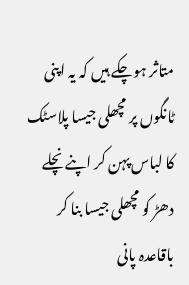متاثر ہوچکے ہیں کہ یہ اپنی ٹانگوں پر مچھلی جیسا پلاسٹک کا لباس پہن کر اپنے نچلے دھڑ کو مچھلی جیسا بنا کر باقاعدہ پانی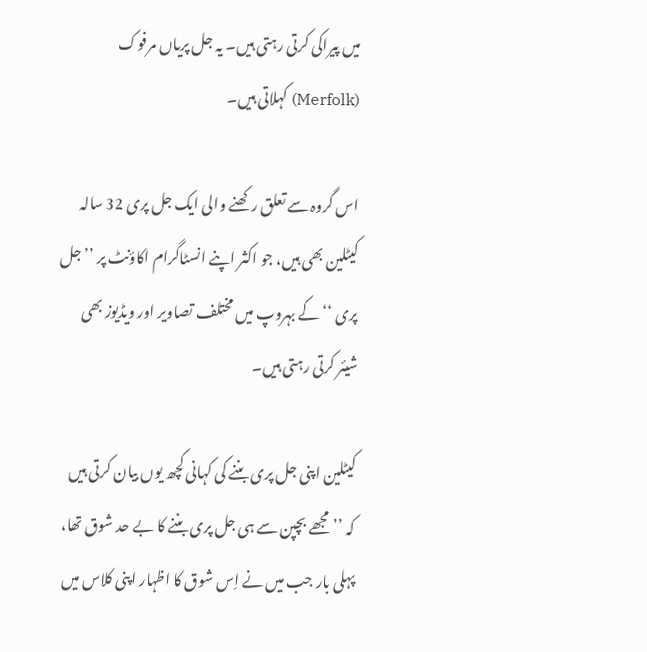میں پیراکی کرتی رہتی ہیں۔ یہ جل پریاں مرفوک (Merfolk) کہلاتی ہیں۔

اس گروہ سے تعلق رکھنے والی ایک جل پری 32 سالہ کیٹلین بھی ہیں، جو اکثر اپنے انسٹاگرام اکاؤنٹ پر ’’جل پری ‘‘ کے بہروپ میں مختلف تصاویر اور ویڈیوز بھی شیئر کرتی رہتی ہیں۔

کیٹلین اپنی جل پری بننے کی کہانی کچھ یوں بیان کرتی ہیں کہ ’’مجھے بچپن سے ہی جل پری بننے کا بے حد شوق تھا، پہلی بار جب میں نے اِس شوق کا اظہار اپنی کلاس میں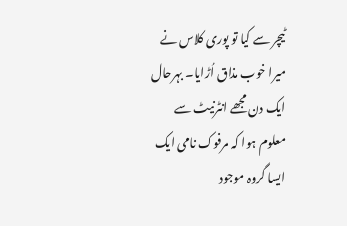ٹیچر سے کیا تو پوری کلاس نے میرا خوب مذاق اُڑایا۔ بہرحال ایک دن مجھے انٹرنیٹ سے معلوم ہوا کہ مرفوک نامی ایک ایسا گروہ موجود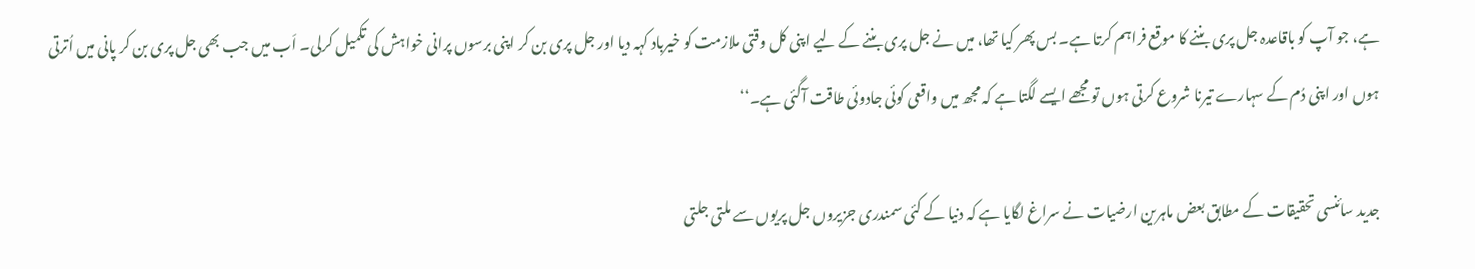ہے، جو آپ کو باقاعدہ جل پری بننے کا موقع فراہم کرتا ہے۔ بس پھر کیا تھا، میں نے جل پری بننے کے لیے اپنی کل وقتی ملازمت کو خیرباد کہہ دیا اور جل پری بن کر اپنی برسوں پرانی خواہش کی تکمیل کرلی۔ اَب میں جب بھی جل پری بن کر پانی میں اُترتی ہوں اور اپنی دُم کے سہارے تیرنا شروع کرتی ہوں تو مجھے ایسے لگتا ہے کہ مجھ میں واقعی کوئی جادوئی طاقت آگئی ہے۔‘‘

جدید سائنسی تحقیقات کے مطابق بعض ماہرین ارضیات نے سراغ لگایا ہے کہ دنیا کے کئی سمندری جزیروں جل پریوں سے ملتی جلتی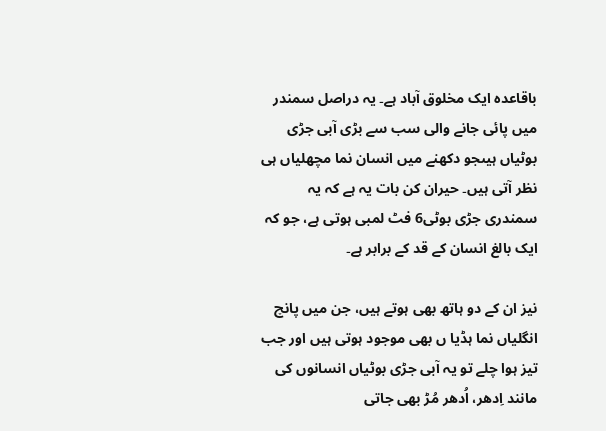باقاعدہ ایک مخلوق آباد ہے۔ یہ دراصل سمندر میں پائی جانے والی سب سے بڑی آبی جڑی بوٹیاں ہیںجو دکھنے میں انسان نما مچھلیاں ہی نظر آتی ہیں۔ حیران کن بات یہ ہے کہ یہ سمندری جڑی بوٹی6 فٹ لمبی ہوتی ہے، جو کہ ایک بالغ انسان کے قد کے برابر ہے۔

نیز ان کے دو ہاتھ بھی ہوتے ہیں، جن میں پانچ انگلیاں نما ہڈیا ں بھی موجود ہوتی ہیں اور جب تیز ہوا چلے تو یہ آبی جڑی بوٹیاں انسانوں کی مانند اِدھر، اُدھر مُڑ بھی جاتی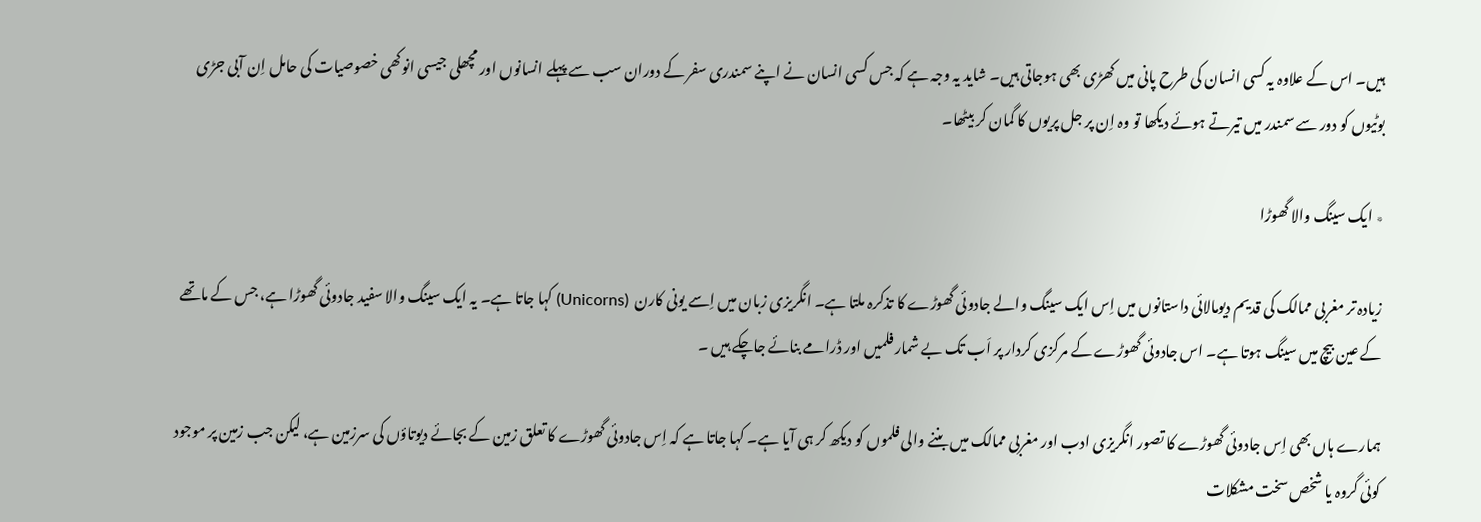ہیں۔ اس کے علاوہ یہ کسی انسان کی طرح پانی میں کھڑی بھی ہوجاتی ہیں۔ شاید یہ وجہ ہے کہ جس کسی انسان نے اپنے سمندری سفر کے دوران سب سے پہلے انسانوں اور مچھلی جیسی انوکھی خصوصیات کی حامل اِن آبی جڑی بوٹیوں کو دور سے سمندر میں تیرتے ہوئے دیکھا تو وہ اِن پر جل پریوں کا گمان کر بیٹھا۔

٭ ایک سینگ والا گھوڑا

زیادہ تر مغربی ممالک کی قدیم دیومالائی داستانوں میں اِس ایک سینگ والے جادوئی گھوڑے کا تذکرہ ملتا ہے۔ انگریزی زبان میں اِسے یونی کارن  (Unicorns) کہا جاتا ہے۔ یہ ایک سینگ والا سفید جادوئی گھوڑا ہے، جس کے ماتھے کے عین بیچ میں سینگ ہوتا ہے۔ اس جادوئی گھوڑے کے مرکزی کردار پر اَب تک بے شمار فلمیں اور ڈرامے بنائے جاچکے ہیں ۔

ہمارے ہاں بھی اِس جادوئی گھوڑے کا تصور انگریزی ادب اور مغربی ممالک میں بننے والی فلموں کو دیکھ کر ہی آیا ہے۔ کہا جاتا ہے کہ اِس جادوئی گھوڑے کا تعلق زمین کے بجائے دیوتاؤں کی سرزمین ہے، لیکن جب زمین پر موجود کوئی گروہ یا شخص سخت مشکلات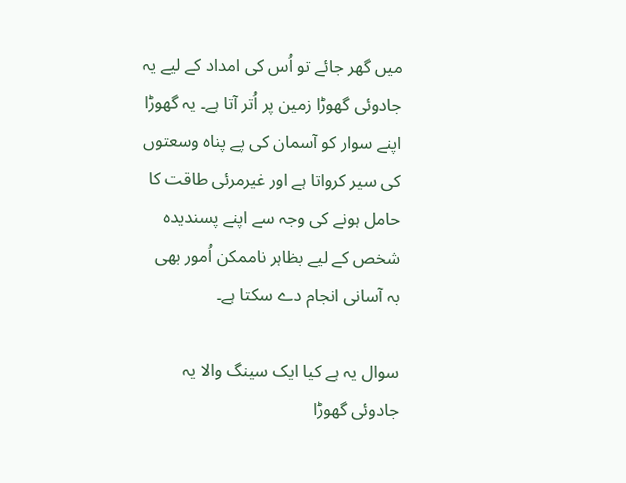میں گھر جائے تو اُس کی امداد کے لیے یہ جادوئی گھوڑا زمین پر اُتر آتا ہے۔ یہ گھوڑا اپنے سوار کو آسمان کی پے پناہ وسعتوں کی سیر کرواتا ہے اور غیرمرئی طاقت کا حامل ہونے کی وجہ سے اپنے پسندیدہ شخص کے لیے بظاہر ناممکن اُمور بھی بہ آسانی انجام دے سکتا ہے۔

سوال یہ ہے کیا ایک سینگ والا یہ جادوئی گھوڑا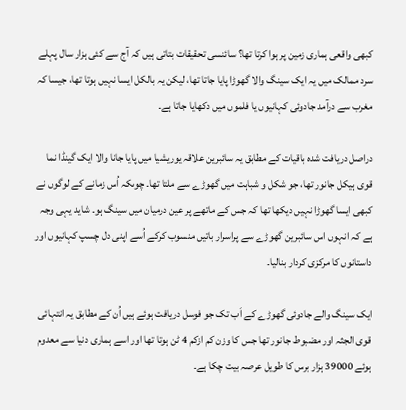کبھی واقعی ہماری زمین پر ہوا کرتا تھا؟ سائنسی تحقیقات بتاتی ہیں کہ آج سے کئی ہزار سال پہلے سرد ممالک میں یہ ایک سینگ والا گھوڑا پایا جاتا تھا، لیکن یہ بالکل ایسا نہیں ہوتا تھا، جیسا کہ مغرب سے درآمد جادوئی کہانیوں یا فلموں میں دکھایا جاتا ہے۔

دراصل دریافت شدہ باقیات کے مطابق یہ سائبرین علاقہ یوریشیا میں پایا جانا والا ایک گینڈا نما قوی ہیکل جانور تھا، جو شکل و شباہت میں گھوڑے سے ملتا تھا۔ چوںکہ اُس زمانے کے لوگوں نے کبھی ایسا گھوڑا نہیں دیکھا تھا کہ جس کے ماتھے پر عین درمیان میں سینگ ہو۔ شاید یہی وجہ ہے کہ انہوں اس سائبرین گھوڑے سے پراسرار باتیں منسوب کرکے اُسے اپنی دل چسپ کہانیوں اور داستانوں کا مرکزی کردار بنالیا۔

ایک سینگ والے جادوئی گھوڑے کے اَب تک جو فوسل دریافت ہوئے ہیں اُن کے مطابق یہ انتہائی قوی الجثہ اور مضبوط جانور تھا جس کا وزن کم ازکم 4 ٹن ہوتا تھا اور اسے ہماری دنیا سے معدوم ہوئے 39000 ہزار برس کا طویل عرصہ بیت چکا ہے۔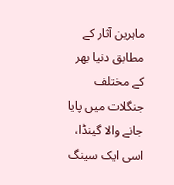ماہرین آثار کے مطابق دنیا بھر کے مختلف جنگلات میں پایا جانے والا گینڈا، اسی ایک سینگ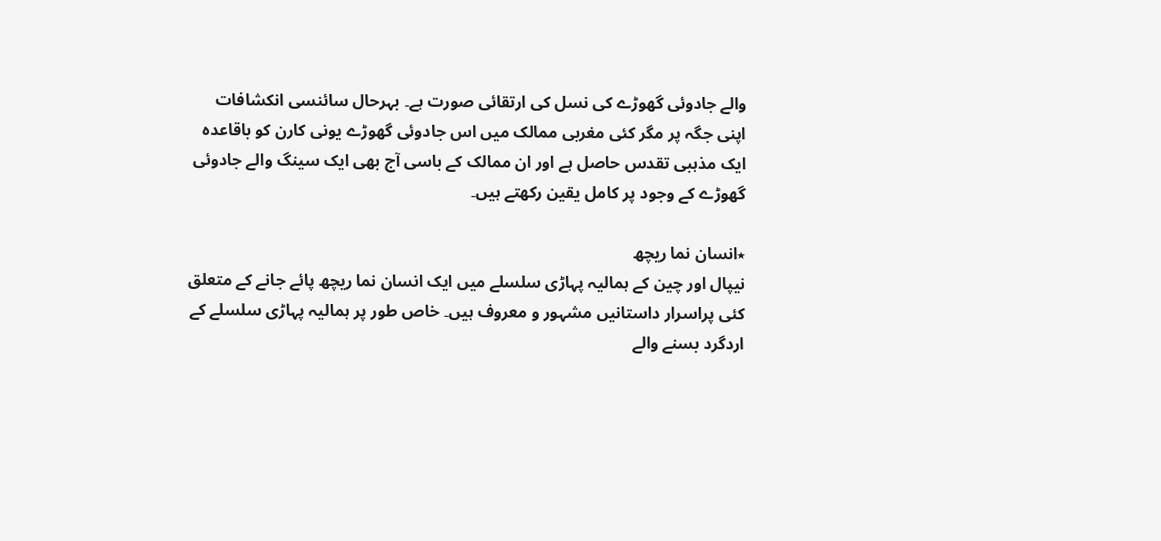والے جادوئی گھوڑے کی نسل کی ارتقائی صورت ہے۔ بہرحال سائنسی انکشافات اپنی جگہ پر مگر کئی مغربی ممالک میں اس جادوئی گھوڑے یونی کارن کو باقاعدہ ایک مذہبی تقدس حاصل ہے اور ان ممالک کے باسی آج بھی ایک سینگ والے جادوئی گھوڑے کے وجود پر کامل یقین رکھتے ہیں۔

٭انسان نما ریچھ
نیپال اور چین کے ہمالیہ پہاڑی سلسلے میں ایک انسان نما ریچھ پائے جانے کے متعلق کئی پراسرار داستانیں مشہور و معروف ہیں۔ خاص طور پر ہمالیہ پہاڑی سلسلے کے اردگرد بسنے والے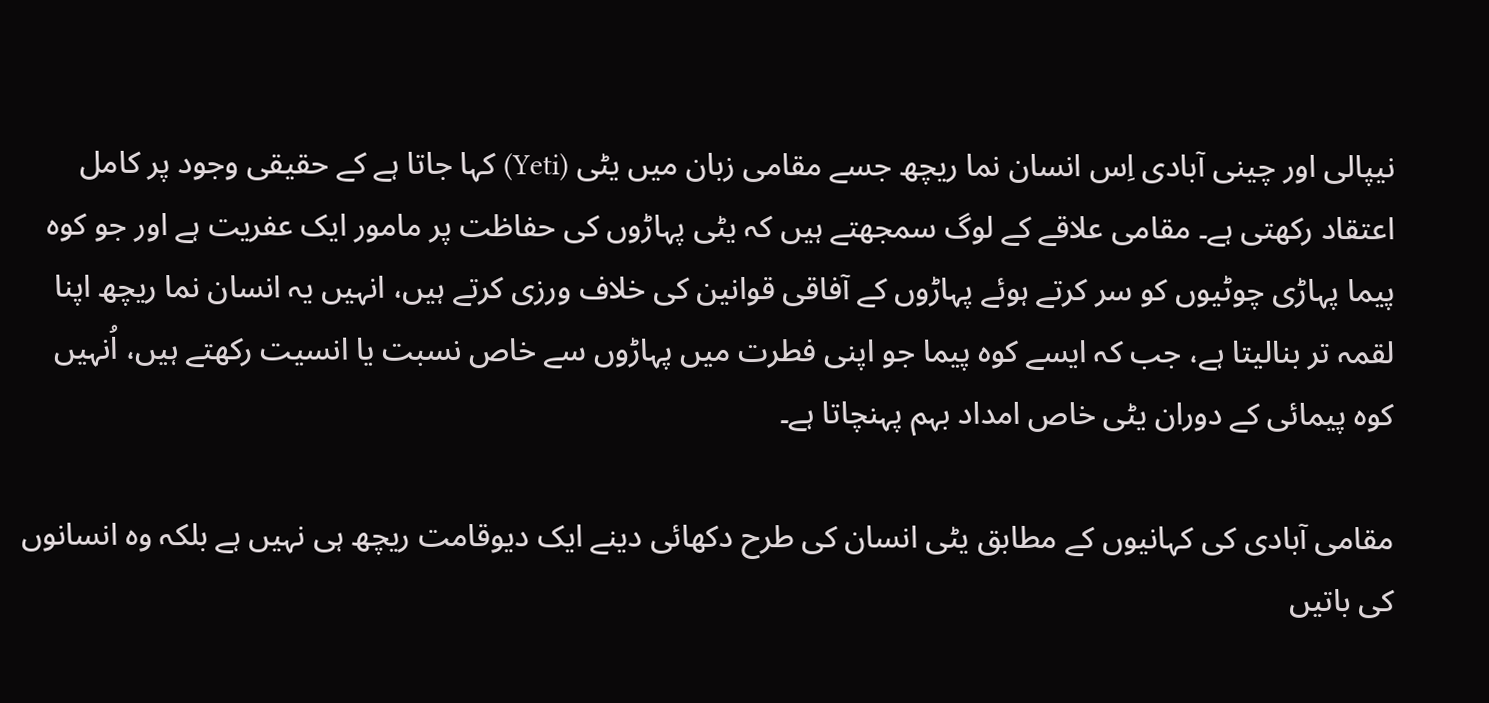نیپالی اور چینی آبادی اِس انسان نما ریچھ جسے مقامی زبان میں یٹی (Yeti) کہا جاتا ہے کے حقیقی وجود پر کامل اعتقاد رکھتی ہے۔ مقامی علاقے کے لوگ سمجھتے ہیں کہ یٹی پہاڑوں کی حفاظت پر مامور ایک عفریت ہے اور جو کوہ پیما پہاڑی چوٹیوں کو سر کرتے ہوئے پہاڑوں کے آفاقی قوانین کی خلاف ورزی کرتے ہیں، انہیں یہ انسان نما ریچھ اپنا لقمہ تر بنالیتا ہے، جب کہ ایسے کوہ پیما جو اپنی فطرت میں پہاڑوں سے خاص نسبت یا انسیت رکھتے ہیں، اُنہیں کوہ پیمائی کے دوران یٹی خاص امداد بہم پہنچاتا ہے۔

مقامی آبادی کی کہانیوں کے مطابق یٹی انسان کی طرح دکھائی دینے ایک دیوقامت ریچھ ہی نہیں ہے بلکہ وہ انسانوں کی باتیں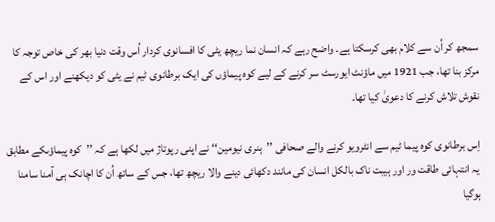سمجھ کر اُن سے کلام بھی کرسکتا ہے۔ واضح رہے کہ انسان نما ریچھ یٹی کا افسانوی کردار اُس وقت دنیا بھر کی خاص توجہ کا مرکز بنا تھا، جب 1921 میں ماؤنٹ ایورسٹ سر کرنے کے لیے کوہ پیماؤں کی ایک برطانوی ٹیم نے یٹی کو دیکھنے اور اس کے نقوش تلاش کرنے کا دعویٰ کیا تھا۔

اِس برطانوی کوہ پیما ٹیم سے انٹرویو کرنے والے صحافی ’’ہنری نیومین‘‘ نے اپنی رپوتاژ میں لکھا ہے کہ ’’کوہ پیماؤںکے مطابق یہ انتہائی طاقت ور اور ہیبت ناک بالکل انسان کی مانند دکھائی دینے والا ریچھ تھا، جس کے ساتھ اُن کا اچانک ہی آمنا سامنا ہوگیا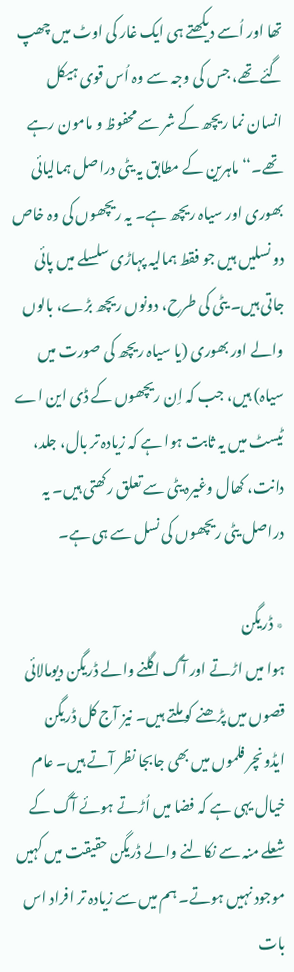تھا اور اُسے دیکھتے ہی ایک غار کی اوٹ میں چھپ گئے تھے، جس کی وجہ سے وہ اُس قوی ہیکل انسان نما ریچھ کے شر سے محفوظ و مامون رہے تھے۔‘‘ماہرین کے مطابق یہ یٹی دراصل ہمالیائی بھوری اور سیاہ ریچھ ہے۔ یہ ریچھوں کی وہ خاص دو نسلیں ہیں جو فقط ہمالیہ پہاڑی سلسلے میں پائی جاتی ہیں۔ یٹی کی طرح، دونوں ریچھ بڑے، بالوں والے اور بھوری (یا سیاہ ریچھ کی صورت میں سیاہ) ہیں، جب کہ اِن ریچھوں کے ڈی این اے ٹیسٹ میں یہ ثابت ہوا ہے کہ زیادہ تر بال، جلد، دانت، کھال وغیرہ یٹی سے تعلق رکھتی ہیں۔ یہ دراصل یٹی ریچھوں کی نسل سے ہی ہے۔

٭ ڈریگن
ہوا میں اڑتے اور آگ اگلنے والے ڈریگن دیومالائی قصوں میں پڑھنے کو ملتے ہیں۔ نیز آج کل ڈریگن ایڈونچر فلموں میں بھی جابجا نظر آتے ہیں۔ عام خیال یہی ہے کہ فضا میں اُڑتے ہوئے آگ کے شعلے منہ سے نکالنے والے ڈریگن حقیقت میں کہیں موجود نہیں ہوتے۔ ہم میں سے زیادہ تر افراد اس بات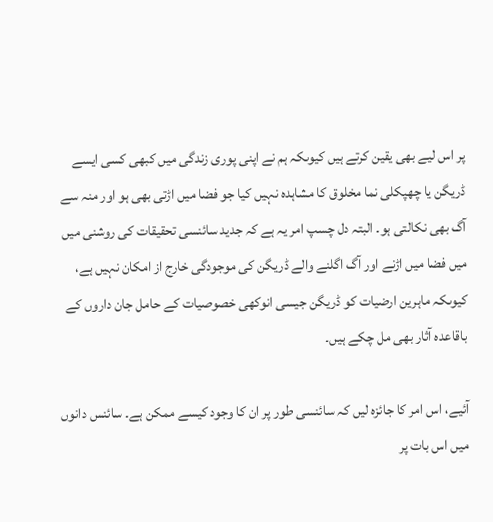پر اس لیے بھی یقین کرتے ہیں کیوںکہ ہم نے اپنی پوری زندگی میں کبھی کسی ایسے ڈریگن یا چھپکلی نما مخلوق کا مشاہدہ نہیں کیا جو فضا میں اڑتی بھی ہو اور منہ سے آگ بھی نکالتی ہو۔ البتہ دل چسپ امر یہ ہے کہ جدید سائنسی تحقیقات کی روشنی میں میں فضا میں اڑنے اور آگ اگلنے والے ڈریگن کی موجودگی خارج از امکان نہیں ہے، کیوںکہ ماہرین ارضیات کو ڈریگن جیسی انوکھی خصوصیات کے حامل جان داروں کے باقاعدہ آثار بھی مل چکے ہیں۔

آئیے، اس امر کا جائزہ لیں کہ سائنسی طور پر ان کا وجود کیسے ممکن ہے۔ سائنس دانوں میں اس بات پر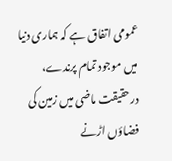عمومی اتفاق ہے کہ ہماری دنیا میں موجود تمام پرندے، درحقیقت ماضی میں زمین کی فضاؤں اڑنے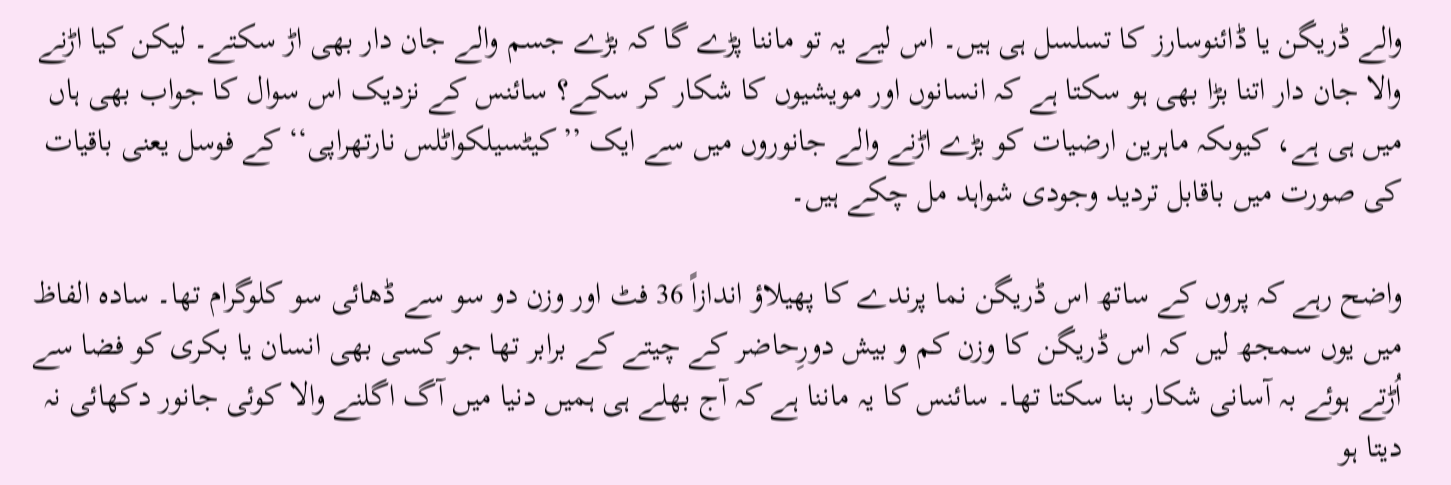والے ڈریگن یا ڈائنوسارز کا تسلسل ہی ہیں۔ اس لیے یہ تو ماننا پڑے گا کہ بڑے جسم والے جان دار بھی اڑ سکتے۔ لیکن کیا اڑنے والا جان دار اتنا بڑا بھی ہو سکتا ہے کہ انسانوں اور مویشیوں کا شکار کر سکے؟ سائنس کے نزدیک اس سوال کا جواب بھی ہاں میں ہی ہے، کیوںکہ ماہرین ارضیات کو بڑے اڑنے والے جانوروں میں سے ایک ’’کیٹسیلکواٹلس نارتھراپی‘‘ کے فوسل یعنی باقیات کی صورت میں باقابل تردید وجودی شواہد مل چکے ہیں۔

واضح رہے کہ پروں کے ساتھ اس ڈریگن نما پرندے کا پھیلاؤ اندازاً 36 فٹ اور وزن دو سو سے ڈھائی سو کلوگرام تھا۔ سادہ الفاظ میں یوں سمجھ لیں کہ اس ڈریگن کا وزن کم و بیش دورِحاضر کے چیتے کے برابر تھا جو کسی بھی انسان یا بکری کو فضا سے اُڑتے ہوئے بہ آسانی شکار بنا سکتا تھا۔ سائنس کا یہ ماننا ہے کہ آج بھلے ہی ہمیں دنیا میں آگ اگلنے والا کوئی جانور دکھائی نہ دیتا ہو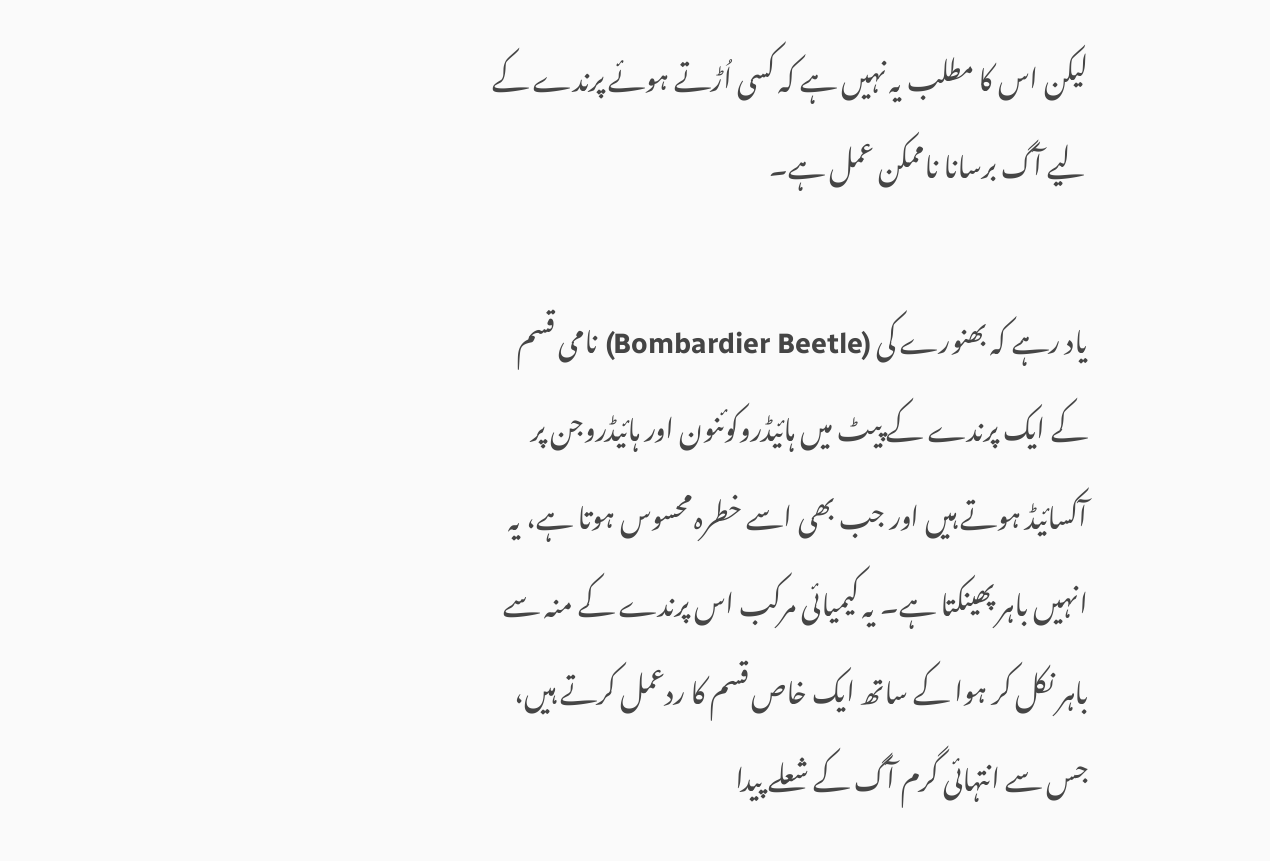لیکن اس کا مطلب یہ نہیں ہے کہ کسی اُڑتے ہوئے پرندے کے لیے آگ برسانا ناممکن عمل ہے۔

یاد رہے کہ بھنورے کی (Bombardier Beetle) نامی قسم کے ایک پرندے کے پیٹ میں ہائیڈروکوئنون اور ہائیڈروجن پر آکسائیڈ ہوتے ہیں اور جب بھی اسے خطرہ محسوس ہوتا ہے، یہ انہیں باہر پھینکتا ہے۔ یہ کیمیائی مرکب اس پرندے کے منہ سے باہر نکل کر ہوا کے ساتھ ایک خاص قسم کا ردعمل کرتے ہیں، جس سے انتہائی گرم آگ کے شعلے پیدا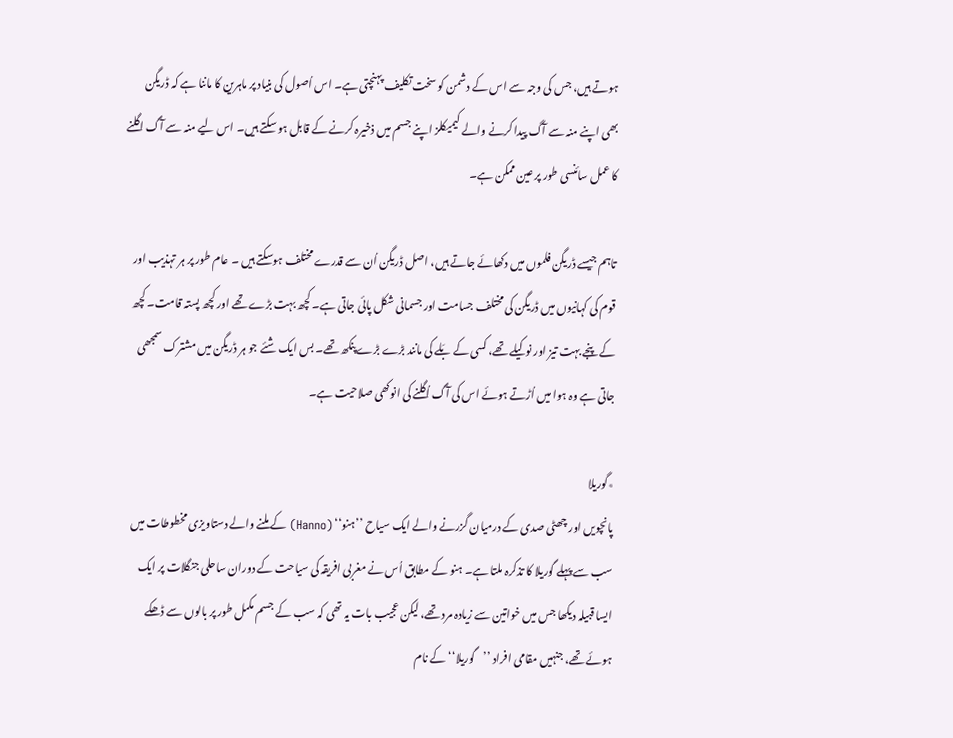ہوتے ہیں، جس کی وجہ سے اس کے دشمن کو سخت تکلیف پہنچتی ہے۔ اس اُصول کی بنیاد پر ماہرین کا ماننا ہے کہ ڈریگن بھی اپنے منہ سے آگ پیدا کرنے والے کیمیکلز اپنے جسم میں ذخیرہ کرنے کے قابل ہو سکتے ہیں۔ اس لیے منہ سے آگ اگلنے کا عمل سائنسی طور پر عین ممکن ہے۔

تاہم جیسے ڈریگن فلموں میں دکھائے جاتے ہیں، اصل ڈریگن اُن سے قدرے مختلف ہوسکتے ہیں ۔ عام طور پر ہر تہذیب اور قوم کی کہانیوں میں ڈریگن کی مختلف جسامت اور جسمانی شکل پائی جاتی ہے۔ کچھ بہت بڑے تھے اور کچھ پستہ قامت۔ کچھ کے پنجے بہت تیز اور نوکیلے تھے، کسی کے بَلے کی مانند بڑے بڑے پنکھ تھے۔ بس ایک شئے جو ہر ڈریگن میں مشترک سمجھی جاتی ہے وہ ہوا میں اُڑتے ہوئے اس کی آگ اُگلنے کی انوکھی صلاحیت ہے۔

٭گوریلا
پانچویں اور چھٹی صدی کے درمیان گزرنے والے ایک سیاح ’’ہنو‘‘ (Hanno) کے ملنے والے دستاویزی مخطوطات میں سب سے پہلے گوریلا کا تذکرہ ملتا ہے۔ ہنو کے مطابق اُس نے مغربی افریقہ کی سیاحت کے دوران ساحلی جنگلات پر ایک ایسا قبیلہ دیکھا جس میں خواتین سے زیادہ مرد تھے، لیکن عجیب بات یہ تھی کہ سب کے جسم مکمل طور پر بالوں سے ڈھکے ہوئے تھے، جنہیں مقامی افراد ’’گوریلا‘‘ کے نام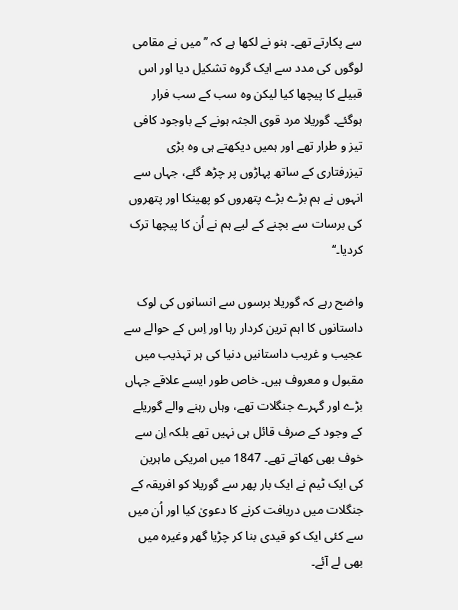سے پکارتے تھے۔ ہنو نے لکھا ہے کہ ’’میں نے مقامی لوگوں کی مدد سے ایک گروہ تشکیل دیا اور اس قبیلے کا پیچھا کیا لیکن وہ سب کے سب فرار ہوگئے۔ گوریلا مرد قوی الجثہ ہونے کے باوجود کافی تیز و طرار تھے اور ہمیں دیکھتے ہی وہ بڑی تیزرفتاری کے ساتھ پہاڑوں پر چڑھ گئے، جہاں سے انہوں نے ہم بڑے بڑے پتھروں کو پھینکا اور پتھروں کی برسات سے بچنے کے لیے ہم نے اُن کا پیچھا ترک کردیا۔‘‘

واضح رہے کہ گوریلا برسوں سے انسانوں کی لوک داستانوں کا اہم ترین کردار رہا اور اِس کے حوالے سے عجیب و غریب داستانیں دنیا کی ہر تہذیب میں مقبول و معروف ہیں۔ خاص طور ایسے علاقے جہاں بڑے اور گہرے جنگلات تھے، وہاں رہنے والے گوریلے کے وجود کے صرف قائل ہی نہیں تھے بلکہ اِن سے خوف بھی کھاتے تھے۔ 1847 میں امریکی ماہرین کی ایک ٹیم نے ایک بار پھر سے گوریلا کو افریقہ کے جنگلات میں دریافت کرنے کا دعویٰ کیا اور اُن میں سے کئی ایک کو قیدی بنا کر چڑیا گھر وغیرہ میں بھی لے آئے۔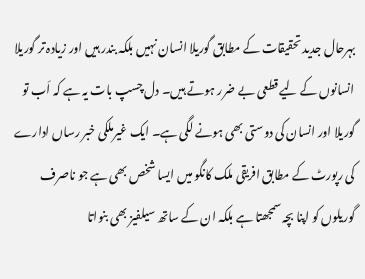بہرحال جدید تحقیقات کے مطابق گوریلا انسان نہیں بلکہ بندر ہیں اور زیادہ تر گوریلا انسانوں کے لیے قطعی بے ضرر ہوتے ہیں۔ دل چسپ بات یہ ہے کہ اَب تو گوریلا اور انسان کی دوستی بھی ہونے لگی ہے۔ ایک غیرملکی خبر رساں ادارے کی رپورٹ کے مطابق افریقی ملک کانگو میں ایسا شخص بھی ہے جو ناصرف گوریلوں کو اپنا بچہ سمجھتا ہے بلکہ ان کے ساتھ سیلفیز بھی بنواتا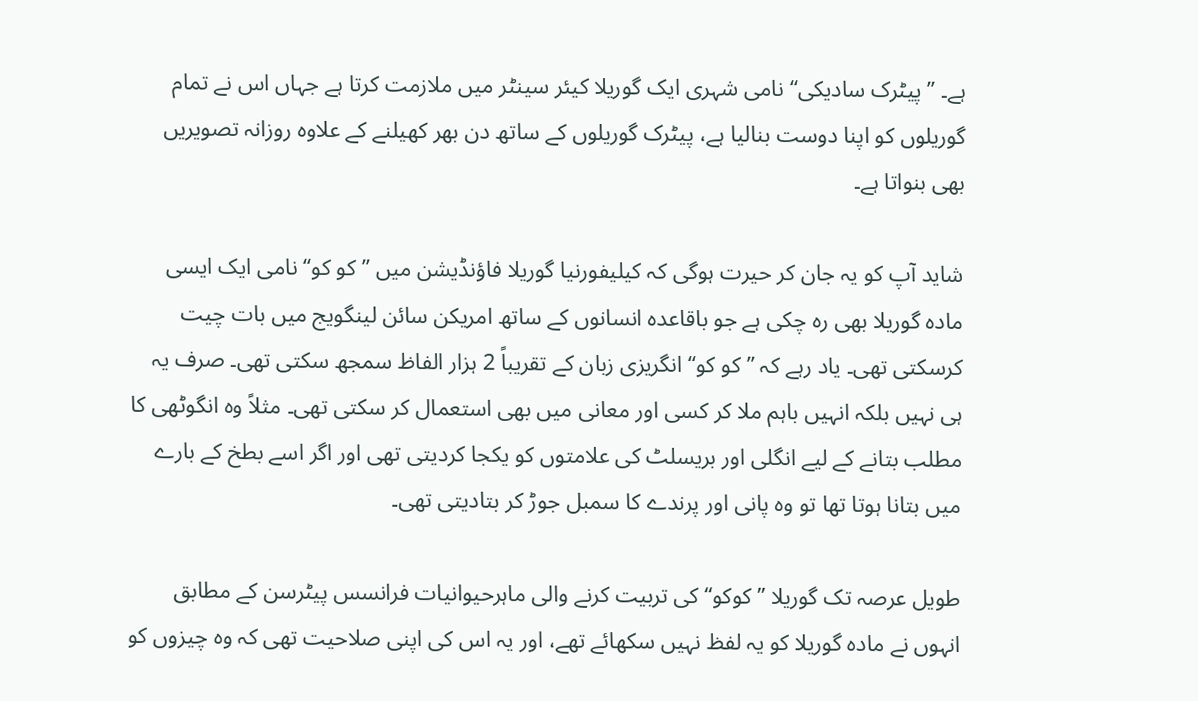ہے۔ ’’پیٹرک سادیکی‘‘ نامی شہری ایک گوریلا کیئر سینٹر میں ملازمت کرتا ہے جہاں اس نے تمام گوریلوں کو اپنا دوست بنالیا ہے، پیٹرک گوریلوں کے ساتھ دن بھر کھیلنے کے علاوہ روزانہ تصویریں بھی بنواتا ہے۔

شاید آپ کو یہ جان کر حیرت ہوگی کہ کیلیفورنیا گوریلا فاؤنڈیشن میں ’’کو کو‘‘ نامی ایک ایسی مادہ گوریلا بھی رہ چکی ہے جو باقاعدہ انسانوں کے ساتھ امریکن سائن لینگویج میں بات چیت کرسکتی تھی۔ یاد رہے کہ ’’کو کو‘‘ انگریزی زبان کے تقریباً 2 ہزار الفاظ سمجھ سکتی تھی۔ صرف یہ ہی نہیں بلکہ انہیں باہم ملا کر کسی اور معانی میں بھی استعمال کر سکتی تھی۔ مثلاً وہ انگوٹھی کا مطلب بتانے کے لیے انگلی اور بریسلٹ کی علامتوں کو یکجا کردیتی تھی اور اگر اسے بطخ کے بارے میں بتانا ہوتا تھا تو وہ پانی اور پرندے کا سمبل جوڑ کر بتادیتی تھی۔

طویل عرصہ تک گوریلا ’’کوکو‘‘ کی تربیت کرنے والی ماہرحیوانیات فرانسس پیٹرسن کے مطابق انہوں نے مادہ گوریلا کو یہ لفظ نہیں سکھائے تھے، اور یہ اس کی اپنی صلاحیت تھی کہ وہ چیزوں کو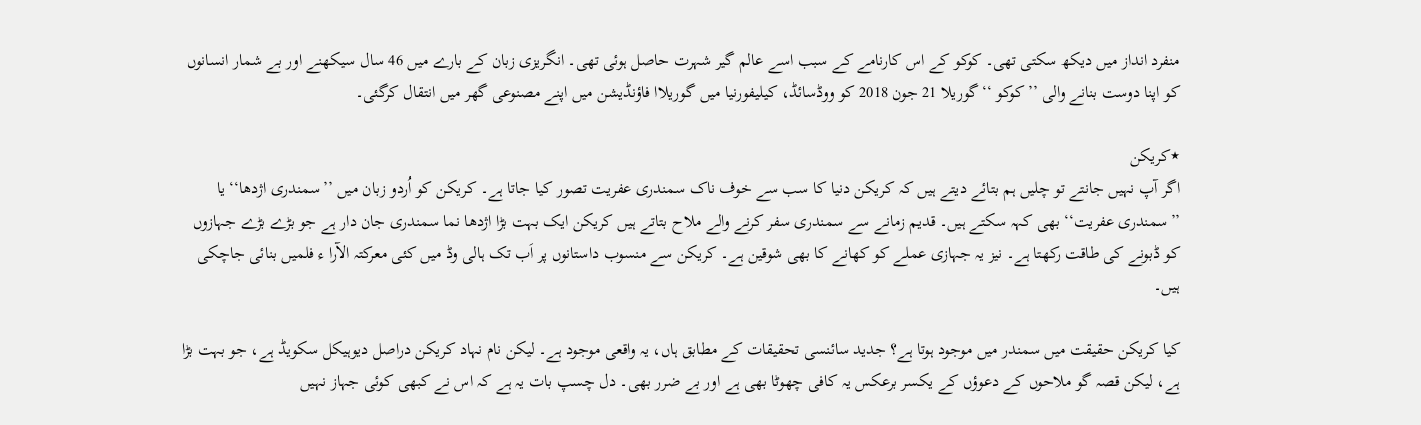منفرد انداز میں دیکھ سکتی تھی۔ کوکو کے اس کارنامے کے سبب اسے عالم گیر شہرت حاصل ہوئی تھی۔ انگریزی زبان کے بارے میں 46 سال سیکھنے اور بے شمار انسانوں کو اپنا دوست بنانے والی ’’کوکو ‘‘گوریلا 21 جون 2018 کو ووڈسائڈ، کیلیفورنیا میں گوریلاا فاؤنڈیشن میں اپنے مصنوعی گھر میں انتقال کرگئی۔

٭کریکن
اگر آپ نہیں جانتے تو چلیں ہم بتائے دیتے ہیں کہ کریکن دنیا کا سب سے خوف ناک سمندری عفریت تصور کیا جاتا ہے۔ کریکن کو اُردو زبان میں ’’سمندری اژدھا‘‘ یا ’’سمندری عفریت‘‘ بھی کہہ سکتے ہیں۔ قدیم زمانے سے سمندری سفر کرنے والے ملاح بتاتے ہیں کریکن ایک بہت بڑا اژدھا نما سمندری جان دار ہے جو بڑے بڑے جہازوں کو ڈبونے کی طاقت رکھتا ہے۔ نیز یہ جہازی عملے کو کھانے کا بھی شوقین ہے۔ کریکن سے منسوب داستانوں پر اَب تک ہالی وڈ میں کئی معرکتہ الآرا ء فلمیں بنائی جاچکی ہیں۔

کیا کریکن حقیقت میں سمندر میں موجود ہوتا ہے؟ جدید سائنسی تحقیقات کے مطابق ہاں، یہ واقعی موجود ہے۔ لیکن نام نہاد کریکن دراصل دیوہیکل سکویڈ ہے، جو بہت بڑا ہے، لیکن قصہ گو ملاحوں کے دعوؤں کے یکسر برعکس یہ کافی چھوٹا بھی ہے اور بے ضرر بھی۔ دل چسپ بات یہ ہے کہ اس نے کبھی کوئی جہاز نہیں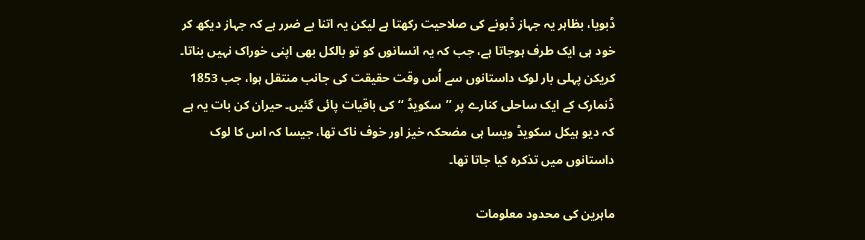ڈبویا، بظاہر یہ جہاز ڈبونے کی صلاحیت رکھتا ہے لیکن یہ اتنا بے ضرر ہے کہ جہاز دیکھ کر خود ہی ایک طرف ہوجاتا ہے، جب کہ یہ انسانوں کو تو بالکل بھی اپنی خوراک نہیں بناتا۔ کریکن پہلی بار لوک داستانوں سے اُس وقت حقیقت کی جانب منتقل ہوا، جب 1853 ڈنمارک کے ایک ساحلی کنارے پر ’’سکویڈ ‘‘ کی باقیات پائی گئیں۔ حیران کن بات یہ ہے کہ دیو ہیکل سکویڈ ویسا ہی مضحکہ خیز اور خوف ناک تھا، جیسا کہ اس کا لوک داستانوں میں تذکرہ کیا جاتا تھا۔

ماہرین کی محدود معلومات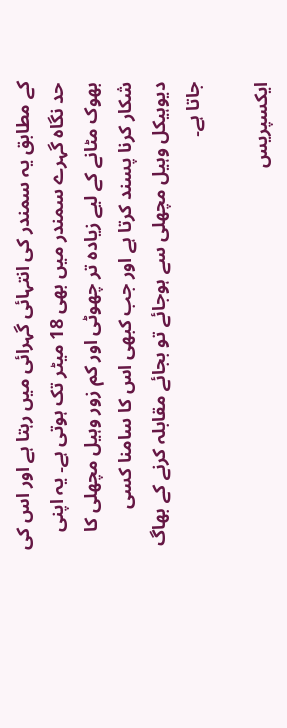کے مطابق یہ سمندر کی انتہائی گہرائی میں رہتا ہے اور اس کی حد نگاہ گہرے سمندر میں بھی 18 میٹر تک ہوتی ہے۔ یہ اپنی بھوک مٹانے کے لیے زیادہ تر چھوٹی اور کم زور وہیل مچھلی کا شکار کرنا پسند کرتا ہے اور جب کبھی اس کا سامنا کسی دیوہیکل وہیل مچھلی سے ہوجائے تو بجائے مقابلہ کرنے کے بھاگ جاتا ہے۔

ایکسپریس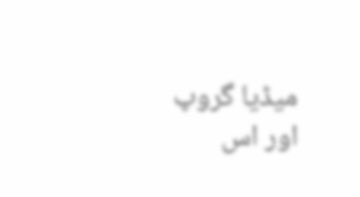میڈیا گروپ اور اس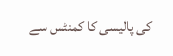کی پالیسی کا کمنٹس سے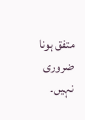متفق ہونا ضروری نہیں۔